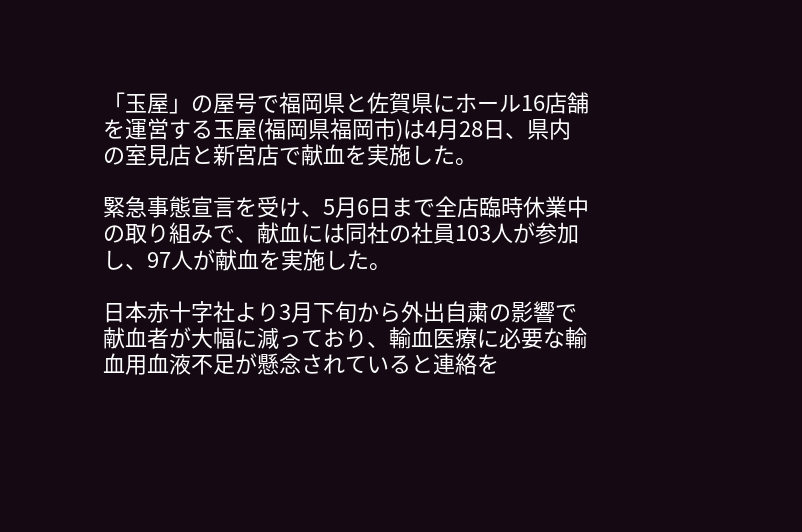「玉屋」の屋号で福岡県と佐賀県にホール16店舗を運営する玉屋(福岡県福岡市)は4月28日、県内の室見店と新宮店で献血を実施した。

緊急事態宣言を受け、5月6日まで全店臨時休業中の取り組みで、献血には同社の社員103人が参加し、97人が献血を実施した。

日本赤十字社より3月下旬から外出自粛の影響で献血者が大幅に減っており、輸血医療に必要な輸血用血液不足が懸念されていると連絡を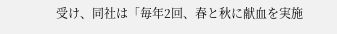受け、同社は「毎年2回、春と秋に献血を実施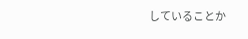していることか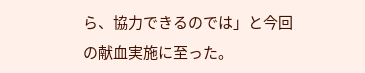ら、協力できるのでは」と今回の献血実施に至った。